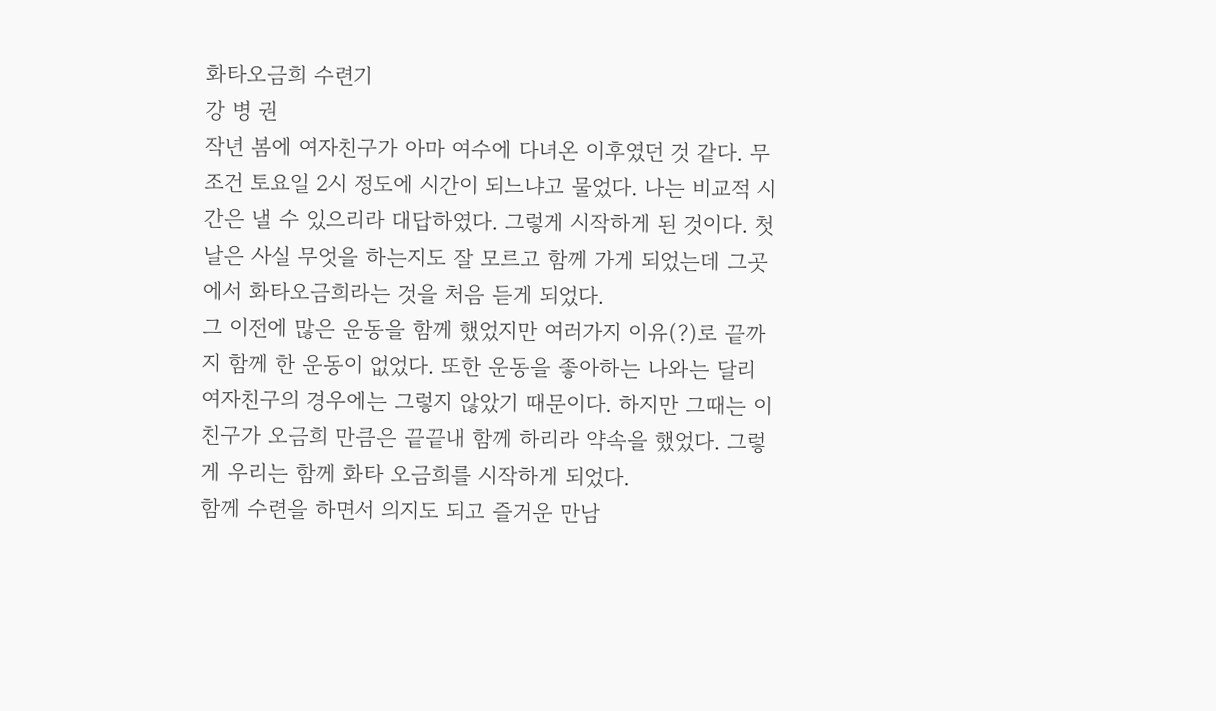화타오금희 수련기
강 병 권
작년 봄에 여자친구가 아마 여수에 다녀온 이후였던 것 같다. 무조건 토요일 2시 정도에 시간이 되느냐고 물었다. 나는 비교적 시간은 낼 수 있으리라 대답하였다. 그렇게 시작하게 된 것이다. 첫날은 사실 무엇을 하는지도 잘 모르고 함께 가게 되었는데 그곳에서 화타오금희라는 것을 처음 듣게 되었다.
그 이전에 많은 운동을 함께 했었지만 여러가지 이유(?)로 끝까지 함께 한 운동이 없었다. 또한 운동을 좋아하는 나와는 달리 여자친구의 경우에는 그렇지 않았기 때문이다. 하지만 그때는 이 친구가 오금희 만큼은 끝끝내 함께 하리라 약속을 했었다. 그렇게 우리는 함께 화타 오금희를 시작하게 되었다.
함께 수련을 하면서 의지도 되고 즐거운 만남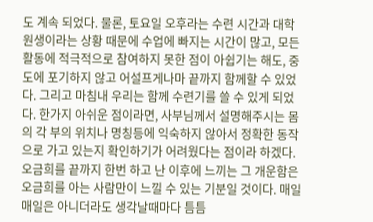도 계속 되었다. 물론, 토요일 오후라는 수련 시간과 대학원생이라는 상황 때문에 수업에 빠지는 시간이 많고, 모든 활동에 적극적으로 참여하지 못한 점이 아쉽기는 해도, 중도에 포기하지 않고 어설프게나마 끝까지 함께할 수 있었다. 그리고 마침내 우리는 함께 수련기를 쓸 수 있게 되었다. 한가지 아쉬운 점이라면, 사부님께서 설명해주시는 몸의 각 부의 위치나 명칭등에 익숙하지 않아서 정확한 동작으로 가고 있는지 확인하기가 어려웠다는 점이라 하겠다.
오금희를 끝까지 한번 하고 난 이후에 느끼는 그 개운함은 오금희를 아는 사람만이 느낄 수 있는 기분일 것이다. 매일매일은 아니더라도 생각날때마다 틈틈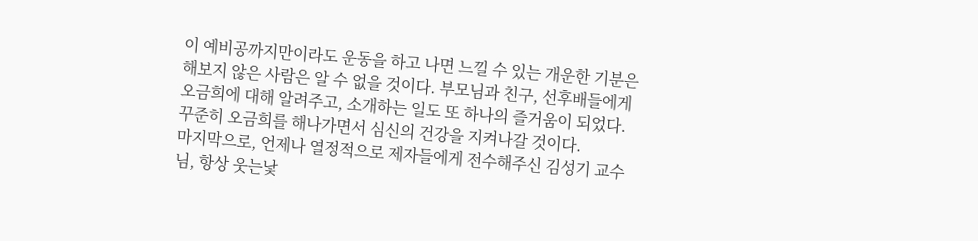이 예비공까지만이라도 운동을 하고 나면 느낄 수 있는 개운한 기분은 해보지 않은 사람은 알 수 없을 것이다. 부모님과 친구, 선후배들에게 오금희에 대해 알려주고, 소개하는 일도 또 하나의 즐거움이 되었다. 꾸준히 오금희를 해나가면서 심신의 건강을 지켜나갈 것이다.
마지막으로, 언제나 열정적으로 제자들에게 전수해주신 김성기 교수님, 항상 웃는낯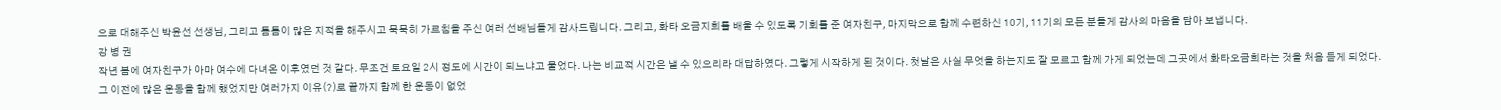으로 대해주신 박윤선 선생님, 그리고 틈틈이 많은 지적을 해주시고 묵묵히 가르침을 주신 여러 선배님들게 감사드립니다. 그리고, 화타 오금지희를 배울 수 있도록 기회를 준 여자친구, 마지막으로 함께 수련하신 10기, 11기의 모든 분들게 감사의 마음을 담아 보냅니다.
강 병 권
작년 봄에 여자친구가 아마 여수에 다녀온 이후였던 것 같다. 무조건 토요일 2시 정도에 시간이 되느냐고 물었다. 나는 비교적 시간은 낼 수 있으리라 대답하였다. 그렇게 시작하게 된 것이다. 첫날은 사실 무엇을 하는지도 잘 모르고 함께 가게 되었는데 그곳에서 화타오금희라는 것을 처음 듣게 되었다.
그 이전에 많은 운동을 함께 했었지만 여러가지 이유(?)로 끝까지 함께 한 운동이 없었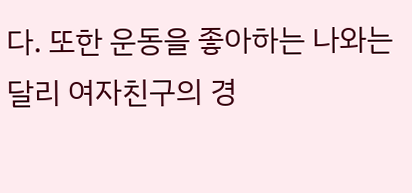다. 또한 운동을 좋아하는 나와는 달리 여자친구의 경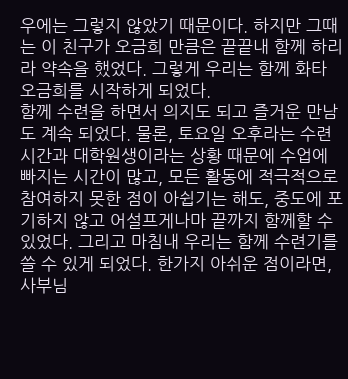우에는 그렇지 않았기 때문이다. 하지만 그때는 이 친구가 오금희 만큼은 끝끝내 함께 하리라 약속을 했었다. 그렇게 우리는 함께 화타 오금희를 시작하게 되었다.
함께 수련을 하면서 의지도 되고 즐거운 만남도 계속 되었다. 물론, 토요일 오후라는 수련 시간과 대학원생이라는 상황 때문에 수업에 빠지는 시간이 많고, 모든 활동에 적극적으로 참여하지 못한 점이 아쉽기는 해도, 중도에 포기하지 않고 어설프게나마 끝까지 함께할 수 있었다. 그리고 마침내 우리는 함께 수련기를 쓸 수 있게 되었다. 한가지 아쉬운 점이라면, 사부님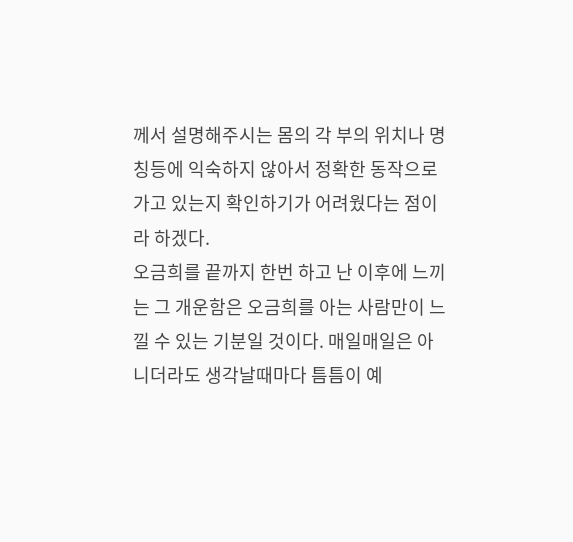께서 설명해주시는 몸의 각 부의 위치나 명칭등에 익숙하지 않아서 정확한 동작으로 가고 있는지 확인하기가 어려웠다는 점이라 하겠다.
오금희를 끝까지 한번 하고 난 이후에 느끼는 그 개운함은 오금희를 아는 사람만이 느낄 수 있는 기분일 것이다. 매일매일은 아니더라도 생각날때마다 틈틈이 예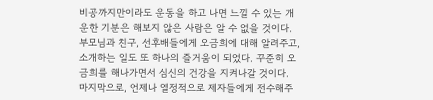비공까지만이라도 운동을 하고 나면 느낄 수 있는 개운한 기분은 해보지 않은 사람은 알 수 없을 것이다. 부모님과 친구, 선후배들에게 오금희에 대해 알려주고, 소개하는 일도 또 하나의 즐거움이 되었다. 꾸준히 오금희를 해나가면서 심신의 건강을 지켜나갈 것이다.
마지막으로, 언제나 열정적으로 제자들에게 전수해주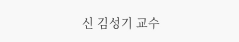신 김성기 교수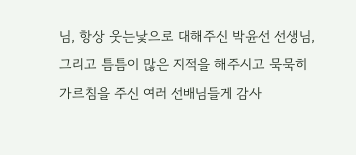님, 항상 웃는낯으로 대해주신 박윤선 선생님, 그리고 틈틈이 많은 지적을 해주시고 묵묵히 가르침을 주신 여러 선배님들게 감사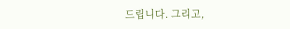드립니다. 그리고,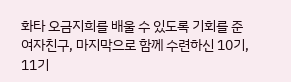화타 오금지희를 배울 수 있도록 기회를 준 여자친구, 마지막으로 함께 수련하신 10기, 11기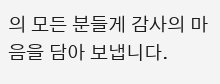의 모든 분들게 감사의 마음을 담아 보냅니다.